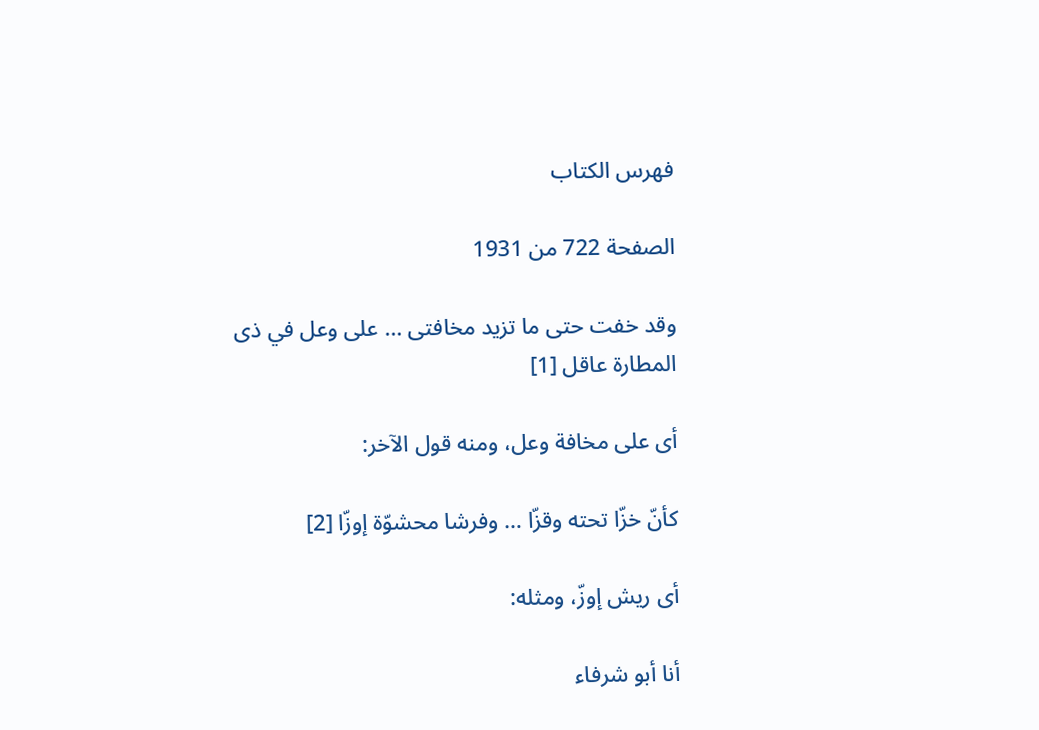فهرس الكتاب

الصفحة 722 من 1931

وقد خفت حتى ما تزيد مخافتى … على وعل في ذى المطارة عاقل [1]

أى على مخافة وعل، ومنه قول الآخر:

كأنّ خزّا تحته وقزّا … وفرشا محشوّة إوزّا [2]

أى ريش إوزّ، ومثله:

أنا أبو شرفاء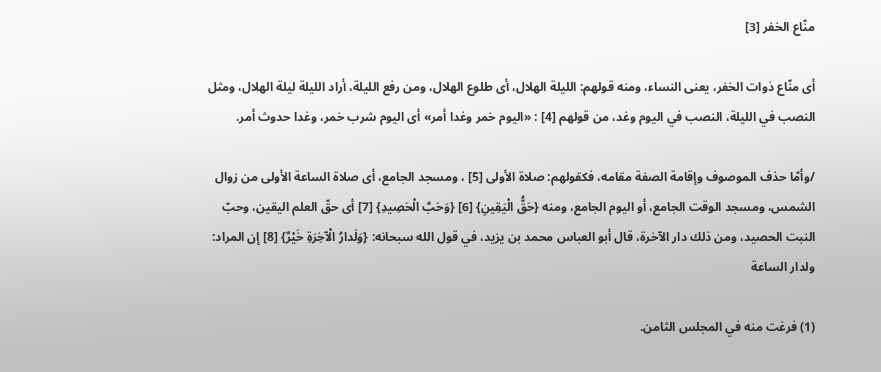منّاع الخفر [3]

أى منّاع ذوات الخفر، يعنى النساء، ومنه قولهم: الليلة الهلال، أى طلوع الهلال، ومن رفع الليلة، أراد الليلة ليلة الهلال، ومثل النصب في الليلة، النصب في اليوم وغد، من قولهم [4] : «اليوم خمر وغدا أمر» أى اليوم شرب خمر، وغدا حدوث أمر.

/وأمّا حذف الموصوف وإقامة الصفة مقامه، فكقولهم: صلاة الأولى [5] ، ومسجد الجامع، أى صلاة الساعة الأولى من زوال الشمس، ومسجد الوقت الجامع، أو اليوم الجامع، ومنه {حَقُّ الْيَقِينِ} [6] {وَحَبَّ الْحَصِيدِ} [7] أى حقّ العلم اليقين، وحبّ النبت الحصيد، ومن ذلك دار الآخرة، قال أبو العباس محمد بن يزيد، في قول الله سبحانه: {وَلَدارُ الْآخِرَةِ خَيْرٌ} [8] إن المراد: ولدار الساعة

(1) فرغت منه في المجلس الثامن.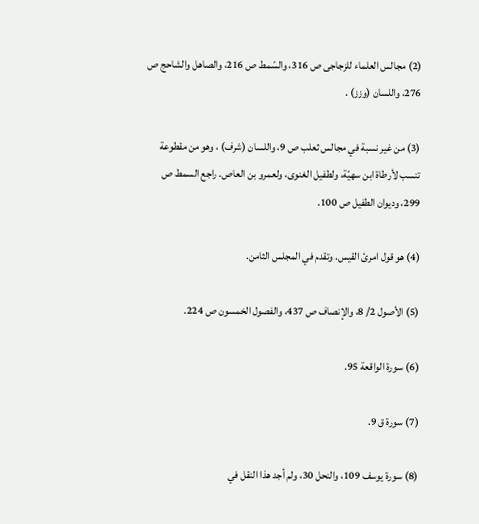(2) مجالس العلماء للزجاجى ص 316، والسّمط ص 216، والصاهل والشاحج ص 276، واللسان (وزز) .

(3) من غير نسبة في مجالس ثعلب ص 9، واللسان (شرف) ، وهو من مقطوعة تنسب لأرطاة ابن سهيّة، ولطفيل الغنوى، ولعمرو بن العاص. راجع السمط ص 299، وديوان الطفيل ص 100.

(4) هو قول امرئ القيس. وتقدم في المجلس الثامن.

(5) الأصول 2/ 8، والإنصاف ص 437، والفصول الخمسون ص 224.

(6) سورة الواقعة 95.

(7) سورة ق 9.

(8) سورة يوسف 109، والنحل 30، ولم أجد هذا النقل في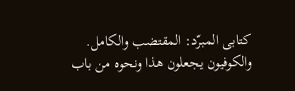كتابى المبرّد: المقتضب والكامل. والكوفيون يجعلون هذا ونحوه من باب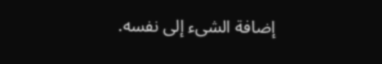إضافة الشىء إلى نفسه.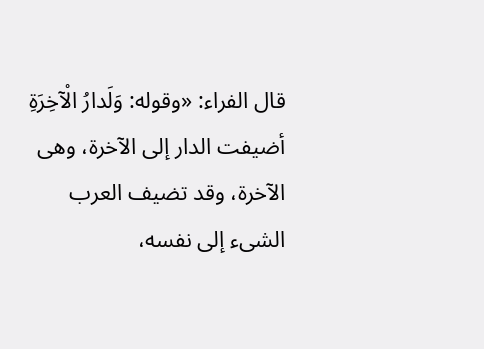قال الفراء: «وقوله: وَلَدارُ الْآخِرَةِ أضيفت الدار إلى الآخرة، وهى الآخرة، وقد تضيف العرب الشىء إلى نفسه،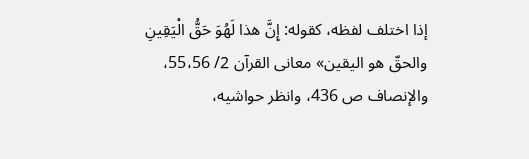إذا اختلف لفظه، كقوله: إِنَّ هذا لَهُوَ حَقُّ الْيَقِينِ والحقّ هو اليقين» معانى القرآن 2/ 55،56، والإنصاف ص 436، وانظر حواشيه،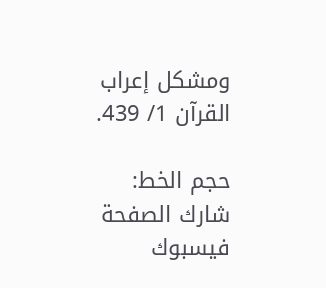ومشكل إعراب القرآن 1/ 439.

حجم الخط:
شارك الصفحة
فيسبوك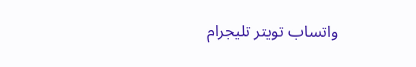واتساب تويتر تليجرام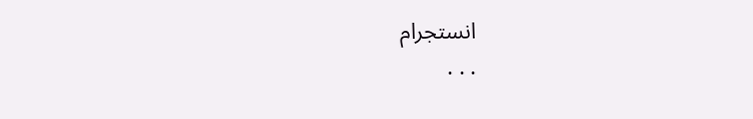انستجرام
. . .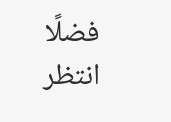فضلًا انتظر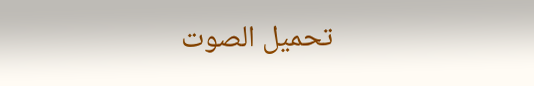تحميل الصوت